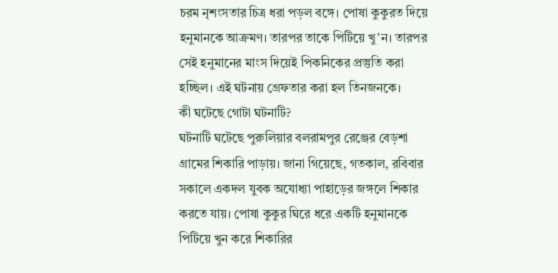চরম নৃশংসতার চিত্র ধরা পড়ল বঙ্গে। পোষা কুকুরত দিয়ে হনুমানকে আক্রমণ। তারপর তাকে পিটিয়ে খু’ন। তারপর সেই হনুমানের মাংস দিয়েই পিকনিকের প্রস্তুতি করা হচ্ছিল। এই ঘটনায় গ্রেফতার করা হল তিনজনকে।
কী ঘটেছে গোটা ঘটনাটি?
ঘটনাটি ঘটেছে পুরুলিয়ার বলরামপুর রেঞ্জের বেড়শা গ্রামের শিকারি পাড়ায়। জানা গিয়েছে, গতকাল, রবিবার সকালে একদল যুবক অযোধ্যা পাহাড়ের জঙ্গলে শিকার করতে যায়। পোষা কুকুর ঘিরে ধরে একটি হনুমানকে পিটিয়ে খুন করে শিকারির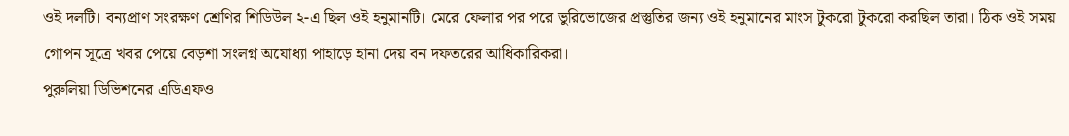ওই দলটি। বন্যপ্রাণ সংরক্ষণ শ্রেণির শিডিউল ২-এ ছিল ওই হনুমানটি। মেরে ফেলার পর পরে ভুরিভোজের প্রস্তুতির জন্য ওই হনুমানের মাংস টুকরো টুকরো করছিল তারা। ঠিক ওই সময় গোপন সূত্রে খবর পেয়ে বেড়শা সংলগ্ন অযোধ্যা পাহাড়ে হানা দেয় বন দফতরের আধিকারিকরা।
পুরুলিয়া ডিভিশনের এডিএফও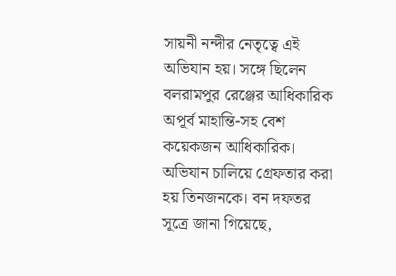সায়নী নন্দীর নেতৃত্বে এই অভিযান হয়। সঙ্গে ছিলেন বলরামপুর রেঞ্জের আধিকারিক অপূর্ব মাহান্তি-সহ বেশ কয়েকজন আধিকারিক। অভিযান চালিয়ে গ্রেফতার করা হয় তিনজনকে। বন দফতর সূত্রে জানা গিয়েছে,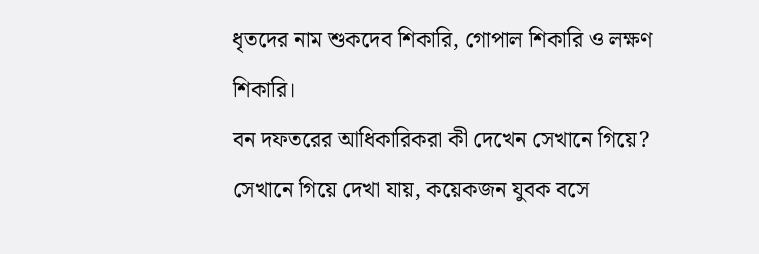ধৃতদের নাম শুকদেব শিকারি, গোপাল শিকারি ও লক্ষণ শিকারি।
বন দফতরের আধিকারিকরা কী দেখেন সেখানে গিয়ে?
সেখানে গিয়ে দেখা যায়, কয়েকজন যুবক বসে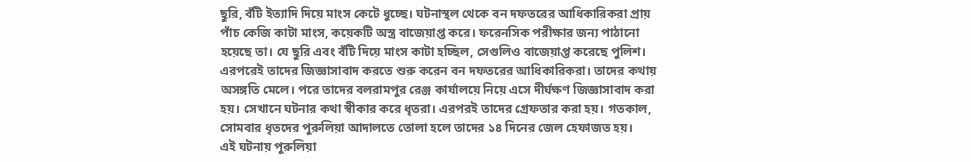ছুরি, বঁটি ইত্যাদি দিয়ে মাংস কেটে ধুচ্ছে। ঘটনাস্থল থেকে বন দফতরের আধিকারিকরা প্রায় পাঁচ কেজি কাটা মাংস, কয়েকটি অস্ত্র বাজেয়াপ্ত করে। ফরেনসিক পরীক্ষার জন্য পাঠানো হয়েছে তা। যে ছুরি এবং বঁটি দিয়ে মাংস কাটা হচ্ছিল, সেগুলিও বাজেয়াপ্ত করেছে পুলিশ।
এরপরেই তাদের জিজ্ঞাসাবাদ করতে শুরু করেন বন দফতরের আধিকারিকরা। তাদের কথায় অসঙ্গতি মেলে। পরে তাদের বলরামপুর রেঞ্জ কার্যালয়ে নিয়ে এসে দীর্ঘক্ষণ জিজ্ঞাসাবাদ করা হয়। সেখানে ঘটনার কথা স্বীকার করে ধৃতরা। এরপরই তাদের গ্রেফতার করা হয়। গতকাল, সোমবার ধৃতদের পুরুলিয়া আদালতে তোলা হলে তাদের ১৪ দিনের জেল হেফাজত হয়।
এই ঘটনায় পুরুলিয়া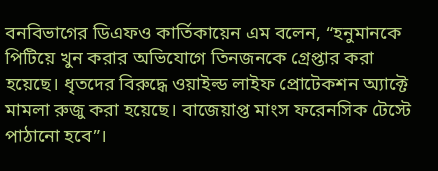বনবিভাগের ডিএফও কার্তিকায়েন এম বলেন, “হনুমানকে পিটিয়ে খুন করার অভিযোগে তিনজনকে গ্রেপ্তার করা হয়েছে। ধৃতদের বিরুদ্ধে ওয়াইল্ড লাইফ প্রোটেকশন অ্যাক্টে মামলা রুজু করা হয়েছে। বাজেয়াপ্ত মাংস ফরেনসিক টেস্টে পাঠানো হবে”।